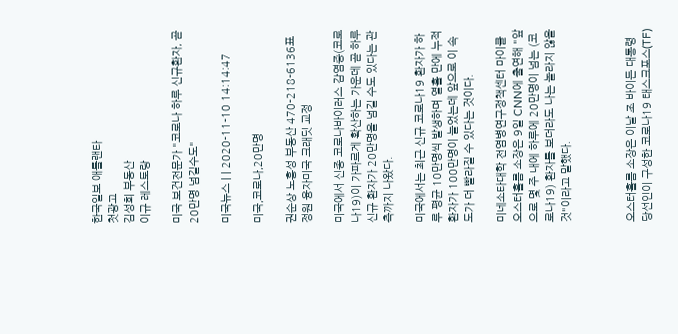한국일보 애틀랜타
첫광고
김성희 부동산
이규 레스토랑

미국 보건전문가 "코로나 하루 신규환자, 곧 20만명 넘길수도"

미국뉴스 | | 2020-11-10 14:14:47

미국,코로나,20만명

권순상 노흥성 부동산 470-218-6136표정원 융자미국 크래딧 교정

미국에서 신종 코로나바이러스 감염증(코로나19)이 가파르게 확산하는 가운데 곧 하루 신규 환자가 20만명을 넘길 수도 있다는 관측까지 나왔다.

미국에서는 최근 신규 코로나19 환자가 하루 평균 10만명씩 발생하며 열흘 만에 누적 환자가 100만명이 늘었는데 앞으로 이 속도가 더 빨라질 수 있다는 것이다.

미네소타대학 전염병연구정책센터 마이클 오스터홀름 소장은 9일 CNN에 출연해 "앞으로 몇 주 내에 하루에 20만명이 넘는 (코로나19) 환자를 보더라도 나는 놀라지 않을 것"이라고 말했다.



오스터홀름 소장은 이날 조 바이든 대통령 당선인이 구성한 코로나19 태스크포스(TF)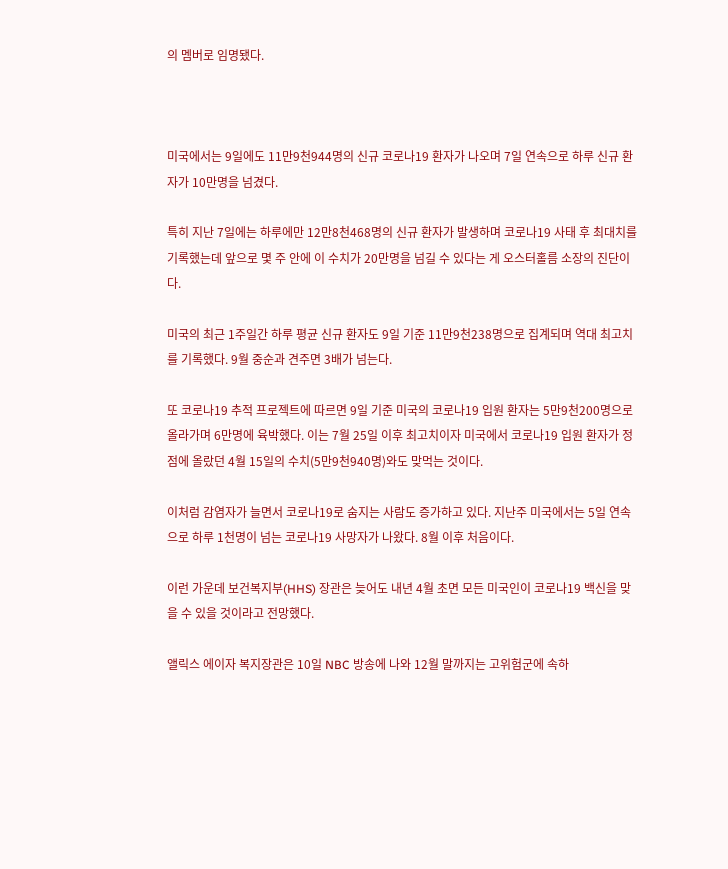의 멤버로 임명됐다.



미국에서는 9일에도 11만9천944명의 신규 코로나19 환자가 나오며 7일 연속으로 하루 신규 환자가 10만명을 넘겼다.

특히 지난 7일에는 하루에만 12만8천468명의 신규 환자가 발생하며 코로나19 사태 후 최대치를 기록했는데 앞으로 몇 주 안에 이 수치가 20만명을 넘길 수 있다는 게 오스터홀름 소장의 진단이다.

미국의 최근 1주일간 하루 평균 신규 환자도 9일 기준 11만9천238명으로 집계되며 역대 최고치를 기록했다. 9월 중순과 견주면 3배가 넘는다.

또 코로나19 추적 프로젝트에 따르면 9일 기준 미국의 코로나19 입원 환자는 5만9천200명으로 올라가며 6만명에 육박했다. 이는 7월 25일 이후 최고치이자 미국에서 코로나19 입원 환자가 정점에 올랐던 4월 15일의 수치(5만9천940명)와도 맞먹는 것이다.

이처럼 감염자가 늘면서 코로나19로 숨지는 사람도 증가하고 있다. 지난주 미국에서는 5일 연속으로 하루 1천명이 넘는 코로나19 사망자가 나왔다. 8월 이후 처음이다.

이런 가운데 보건복지부(HHS) 장관은 늦어도 내년 4월 초면 모든 미국인이 코로나19 백신을 맞을 수 있을 것이라고 전망했다.

앨릭스 에이자 복지장관은 10일 NBC 방송에 나와 12월 말까지는 고위험군에 속하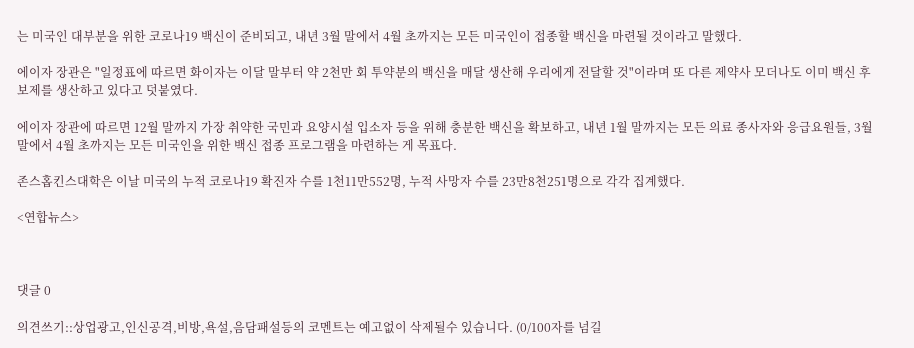는 미국인 대부분을 위한 코로나19 백신이 준비되고, 내년 3월 말에서 4월 초까지는 모든 미국인이 접종할 백신을 마련될 것이라고 말했다.

에이자 장관은 "일정표에 따르면 화이자는 이달 말부터 약 2천만 회 투약분의 백신을 매달 생산해 우리에게 전달할 것"이라며 또 다른 제약사 모더나도 이미 백신 후보제를 생산하고 있다고 덧붙였다.

에이자 장관에 따르면 12월 말까지 가장 취약한 국민과 요양시설 입소자 등을 위해 충분한 백신을 확보하고, 내년 1월 말까지는 모든 의료 종사자와 응급요원들, 3월 말에서 4월 초까지는 모든 미국인을 위한 백신 접종 프로그램을 마련하는 게 목표다.

존스홉킨스대학은 이날 미국의 누적 코로나19 확진자 수를 1천11만552명, 누적 사망자 수를 23만8천251명으로 각각 집계했다.

<연합뉴스>



댓글 0

의견쓰기::상업광고,인신공격,비방,욕설,음담패설등의 코멘트는 예고없이 삭제될수 있습니다. (0/100자를 넘길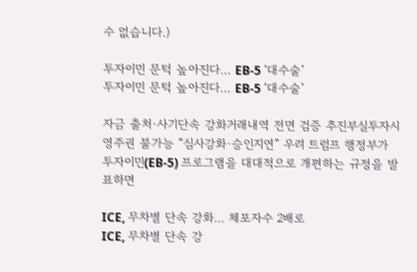수 없습니다.)

투자이민 문턱 높아진다… EB-5 ‘대수술’
투자이민 문턱 높아진다… EB-5 ‘대수술’

자금 출처·사기단속 강화거래내역 전면 검증 추진부실투자시 영주권 불가능 “심사강화·승인지연” 우려 트럼프 행정부가 투자이민(EB-5) 프로그램을 대대적으로 개편하는 규정을 발표하면

ICE, 무차별 단속 강화… 체포자수 2배로
ICE, 무차별 단속 강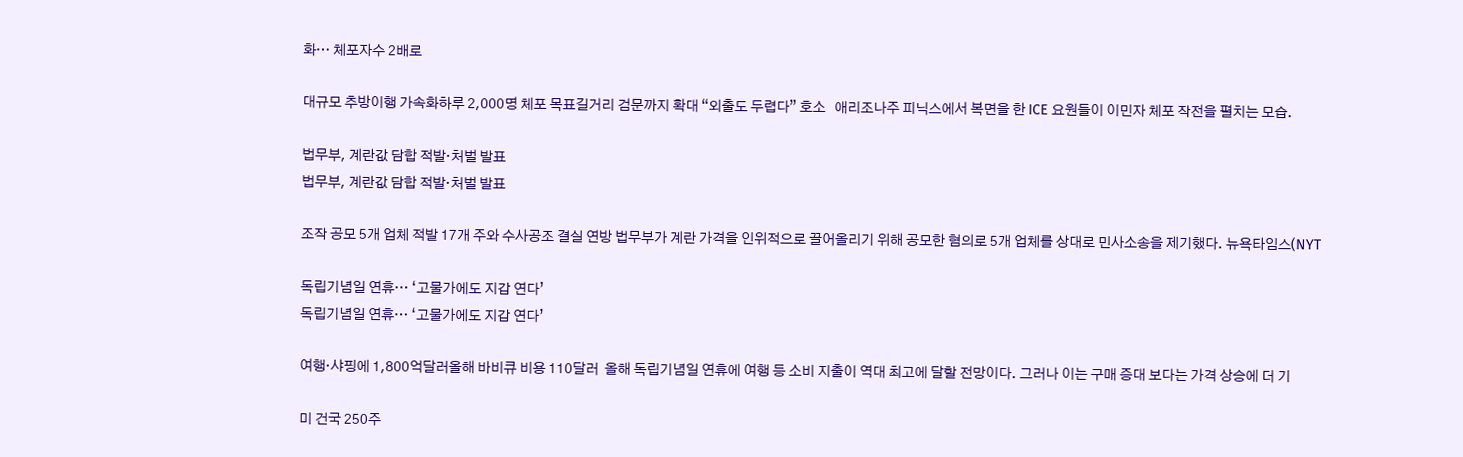화… 체포자수 2배로

대규모 추방이행 가속화하루 2,000명 체포 목표길거리 검문까지 확대 “외출도 두렵다” 호소   애리조나주 피닉스에서 복면을 한 ICE 요원들이 이민자 체포 작전을 펼치는 모습.

법무부, 계란값 담합 적발·처벌 발표
법무부, 계란값 담합 적발·처벌 발표

조작 공모 5개 업체 적발 17개 주와 수사공조 결실 연방 법무부가 계란 가격을 인위적으로 끌어올리기 위해 공모한 혐의로 5개 업체를 상대로 민사소송을 제기했다. 뉴욕타임스(NYT

독립기념일 연휴… ‘고물가에도 지갑 연다’
독립기념일 연휴… ‘고물가에도 지갑 연다’

여행·샤핑에 1,800억달러올해 바비큐 비용 110달러  올해 독립기념일 연휴에 여행 등 소비 지출이 역대 최고에 달할 전망이다. 그러나 이는 구매 증대 보다는 가격 상승에 더 기

미 건국 250주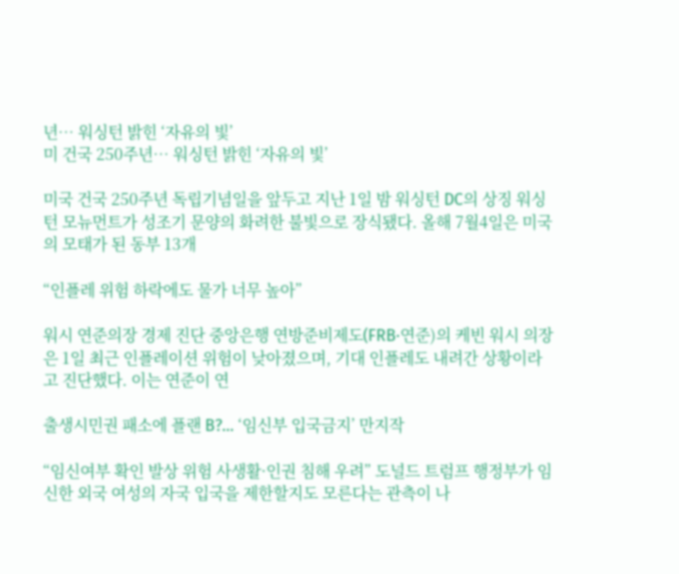년… 워싱턴 밝힌 ‘자유의 빛’
미 건국 250주년… 워싱턴 밝힌 ‘자유의 빛’

미국 건국 250주년 독립기념일을 앞두고 지난 1일 밤 워싱턴 DC의 상징 워싱턴 모뉴먼트가 성조기 문양의 화려한 불빛으로 장식됐다. 올해 7월4일은 미국의 모태가 된 동부 13개

“인플레 위험 하락에도 물가 너무 높아”

워시 연준의장 경제 진단 중앙은행 연방준비제도(FRB·연준)의 케빈 워시 의장은 1일 최근 인플레이션 위험이 낮아졌으며, 기대 인플레도 내려간 상황이라고 진단했다. 이는 연준이 연

출생시민권 패소에 플랜 B?… ‘임신부 입국금지’ 만지작

“임신여부 확인 발상 위험 사생활·인권 침해 우려” 도널드 트럼프 행정부가 임신한 외국 여성의 자국 입국을 제한할지도 모른다는 관측이 나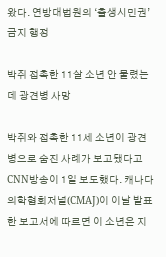왔다. 연방대법원의 ‘출생시민권’ 금지 행정

박쥐 접촉한 11살 소년 안 물렸는데 광견병 사망

박쥐와 접촉한 11세 소년이 광견병으로 숨진 사례가 보고됐다고 CNN방송이 1일 보도했다. 캐나다 의학협회저널(CMAJ)이 이날 발표한 보고서에 따르면 이 소년은 지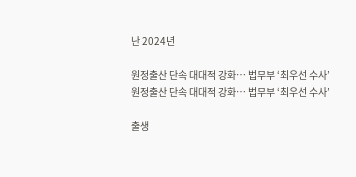난 2024년

원정출산 단속 대대적 강화… 법무부 ‘최우선 수사’
원정출산 단속 대대적 강화… 법무부 ‘최우선 수사’

출생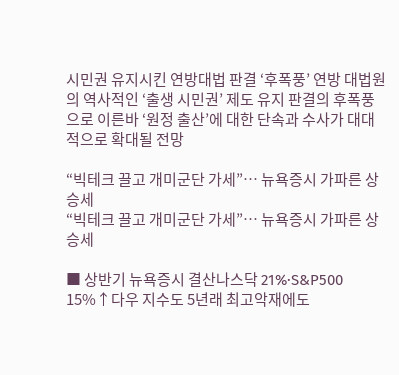시민권 유지시킨 연방대법 판결 ‘후폭풍’ 연방 대법원의 역사적인 ‘출생 시민권’ 제도 유지 판결의 후폭풍으로 이른바 ‘원정 출산’에 대한 단속과 수사가 대대적으로 확대될 전망

“빅테크 끌고 개미군단 가세”… 뉴욕증시 가파른 상승세
“빅테크 끌고 개미군단 가세”… 뉴욕증시 가파른 상승세

■ 상반기 뉴욕증시 결산나스닥 21%·S&P500 15%↑다우 지수도 5년래 최고악재에도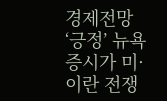경제전망‘긍정’ 뉴욕증시가 미·이란 전쟁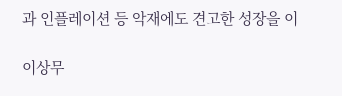과 인플레이션 등 악재에도 견고한 성장을 이

이상무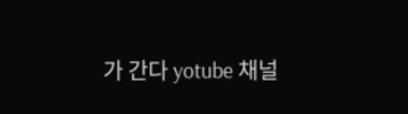가 간다 yotube 채널